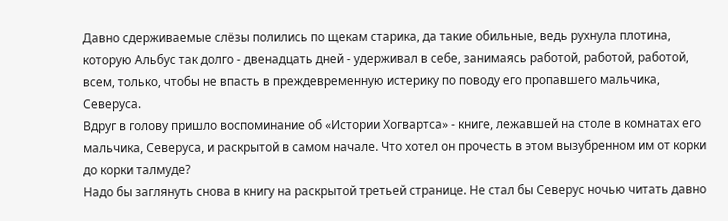Давно сдерживаемые слёзы полились по щекам старика, да такие обильные, ведь рухнула плотина, которую Альбус так долго - двенадцать дней - удерживал в себе, занимаясь работой, работой, работой, всем, только, чтобы не впасть в преждевременную истерику по поводу его пропавшего мальчика, Северуса.
Вдруг в голову пришло воспоминание об «Истории Хогвартса» - книге, лежавшей на столе в комнатах его мальчика, Северуса, и раскрытой в самом начале. Что хотел он прочесть в этом вызубренном им от корки до корки талмуде?
Надо бы заглянуть снова в книгу на раскрытой третьей странице. Не стал бы Северус ночью читать давно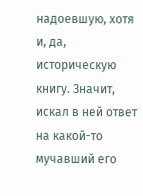надоевшую, хотя и, да, историческую книгу. Значит, искал в ней ответ на какой-то мучавший его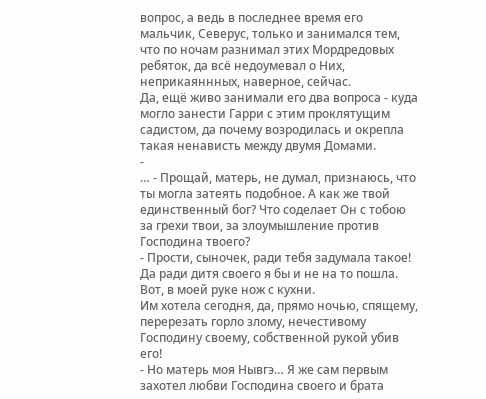вопрос, а ведь в последнее время его мальчик, Северус, только и занимался тем, что по ночам разнимал этих Мордредовых ребяток, да всё недоумевал о Них, неприкаяннных, наверное, сейчас.
Да, ещё живо занимали его два вопроса - куда могло занести Гарри с этим проклятущим садистом, да почему возродилась и окрепла такая ненависть между двумя Домами.
-
… - Прощай, матерь, не думал, признаюсь, что ты могла затеять подобное. А как же твой единственный бог? Что соделает Он с тобою за грехи твои, за злоумышление против Господина твоего?
- Прости, сыночек, ради тебя задумала такое! Да ради дитя своего я бы и не на то пошла.
Вот, в моей руке нож с кухни.
Им хотела сегодня, да, прямо ночью, спящему, перерезать горло злому, нечестивому Господину своему, собственной рукой убив его!
- Но матерь моя Нывгэ… Я же сам первым захотел любви Господина своего и брата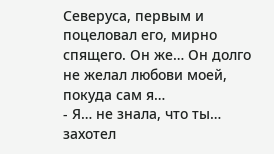Северуса, первым и поцеловал его, мирно спящего. Он же… Он долго не желал любови моей, покуда сам я…
- Я… не знала, что ты… захотел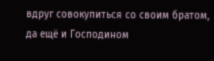вдруг совокупиться со своим братом, да ещё и Господином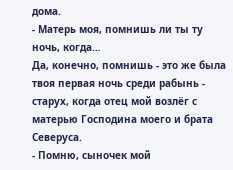дома.
- Матерь моя, помнишь ли ты ту ночь, когда…
Да, конечно, помнишь - это же была твоя первая ночь среди рабынь - старух, когда отец мой возлёг с матерью Господина моего и брата Северуса.
- Помню, сыночек мой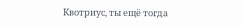Квотриус, ты ещё тогда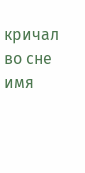кричал во сне имя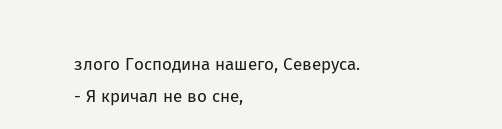злого Господина нашего, Северуса.
- Я кричал не во сне,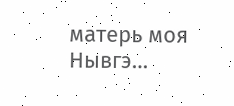матерь моя Нывгэ…